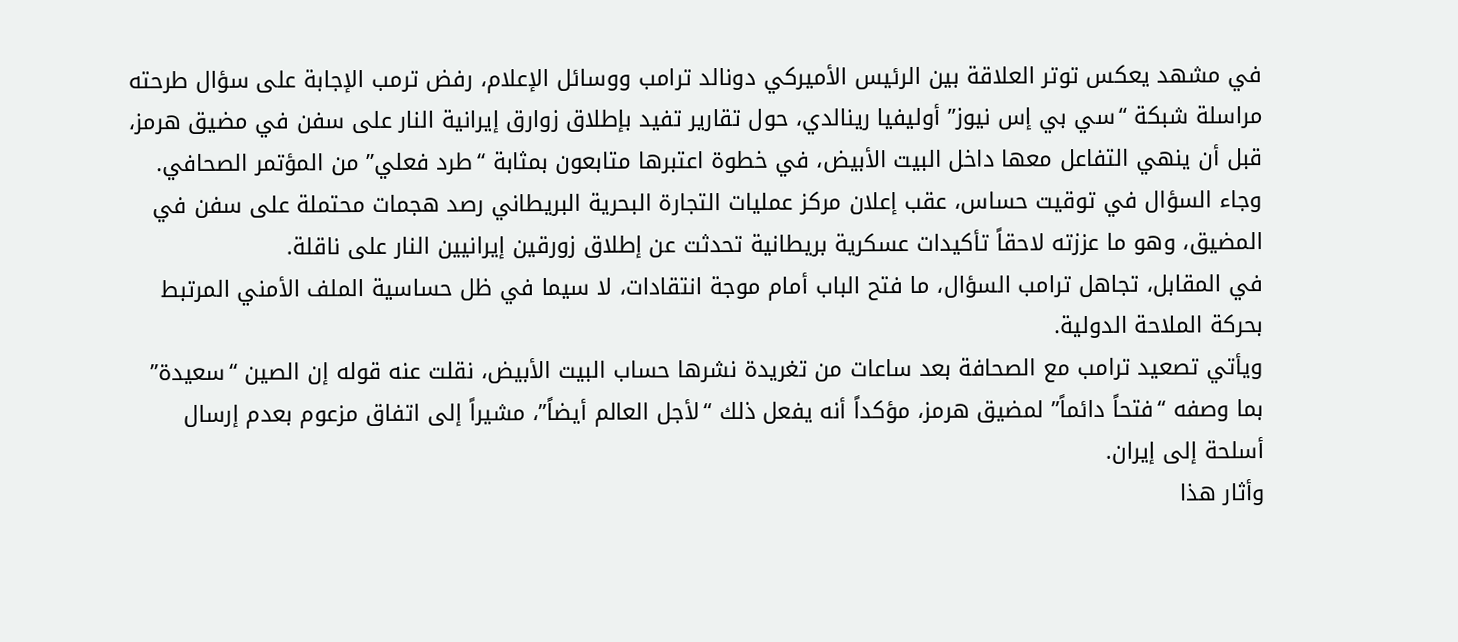في مشهد يعكس توتر العلاقة بين الرئيس الأميركي دونالد ترامب ووسائل الإعلام، رفض ترمب الإجابة على سؤال طرحته مراسلة شبكة “سي بي إس نيوز” أوليفيا رينالدي، حول تقارير تفيد بإطلاق زوارق إيرانية النار على سفن في مضيق هرمز، قبل أن ينهي التفاعل معها داخل البيت الأبيض، في خطوة اعتبرها متابعون بمثابة “طرد فعلي” من المؤتمر الصحافي.
وجاء السؤال في توقيت حساس، عقب إعلان مركز عمليات التجارة البحرية البريطاني رصد هجمات محتملة على سفن في المضيق، وهو ما عززته لاحقاً تأكيدات عسكرية بريطانية تحدثت عن إطلاق زورقين إيرانيين النار على ناقلة.
في المقابل، تجاهل ترامب السؤال، ما فتح الباب أمام موجة انتقادات، لا سيما في ظل حساسية الملف الأمني المرتبط بحركة الملاحة الدولية.
ويأتي تصعيد ترامب مع الصحافة بعد ساعات من تغريدة نشرها حساب البيت الأبيض، نقلت عنه قوله إن الصين “سعيدة” بما وصفه “فتحاً دائماً” لمضيق هرمز، مؤكداً أنه يفعل ذلك “لأجل العالم أيضاً”، مشيراً إلى اتفاق مزعوم بعدم إرسال أسلحة إلى إيران.
وأثار هذا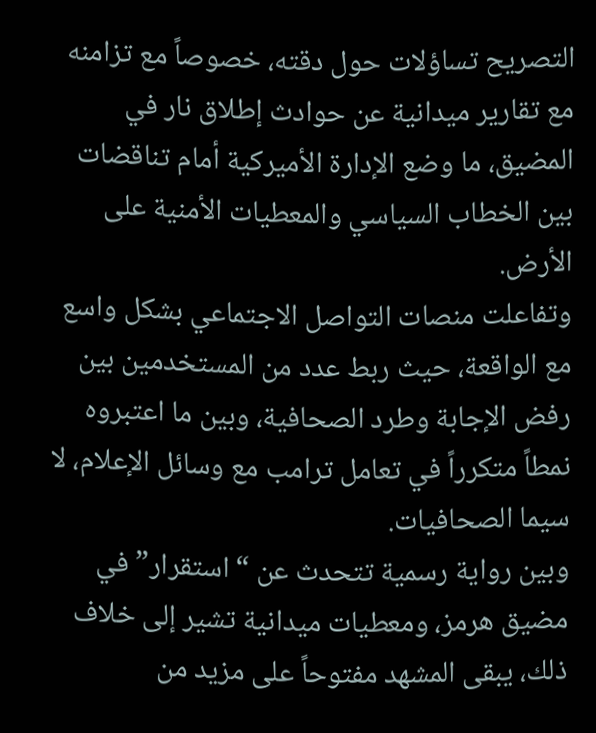التصريح تساؤلات حول دقته، خصوصاً مع تزامنه مع تقارير ميدانية عن حوادث إطلاق نار في المضيق، ما وضع الإدارة الأميركية أمام تناقضات بين الخطاب السياسي والمعطيات الأمنية على الأرض.
وتفاعلت منصات التواصل الاجتماعي بشكل واسع مع الواقعة، حيث ربط عدد من المستخدمين بين رفض الإجابة وطرد الصحافية، وبين ما اعتبروه نمطاً متكرراً في تعامل ترامب مع وسائل الإعلام، لا سيما الصحافيات.
وبين رواية رسمية تتحدث عن “استقرار” في مضيق هرمز، ومعطيات ميدانية تشير إلى خلاف ذلك، يبقى المشهد مفتوحاً على مزيد من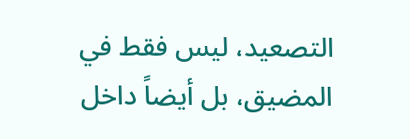التصعيد، ليس فقط في المضيق، بل أيضاً داخل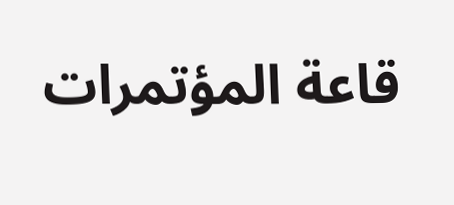قاعة المؤتمرات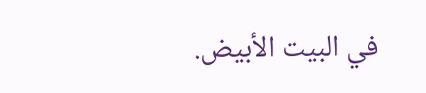في البيت الأبيض.